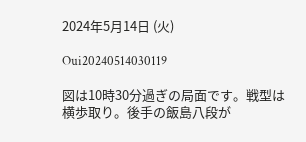2024年5月14日 (火)

Oui20240514030119

図は10時30分過ぎの局面です。戦型は横歩取り。後手の飯島八段が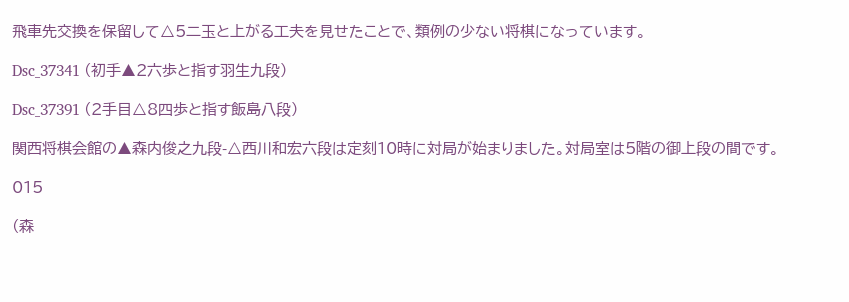飛車先交換を保留して△5二玉と上がる工夫を見せたことで、類例の少ない将棋になっています。

Dsc_37341 (初手▲2六歩と指す羽生九段)

Dsc_37391 (2手目△8四歩と指す飯島八段)

関西将棋会館の▲森内俊之九段-△西川和宏六段は定刻10時に対局が始まりました。対局室は5階の御上段の間です。

015

(森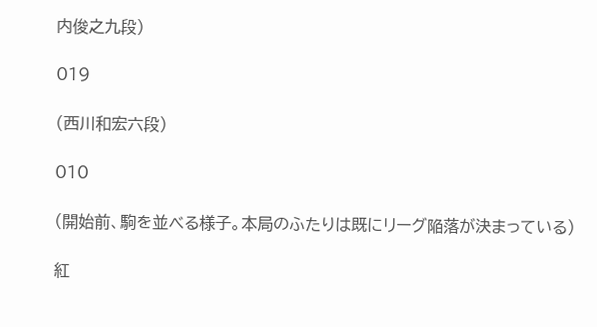内俊之九段)

019

(西川和宏六段)

010

(開始前、駒を並べる様子。本局のふたりは既にリーグ陥落が決まっている)

紅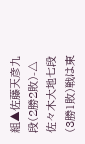組▲佐藤天彦九段(2勝2敗)-△佐々木大地七段(3勝1敗)戦は東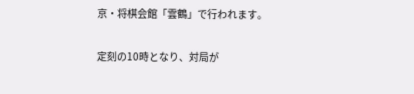京・将棋会館「雲鶴」で行われます。

定刻の10時となり、対局が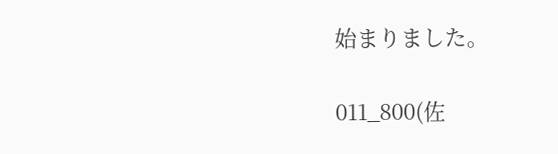始まりました。

011_800(佐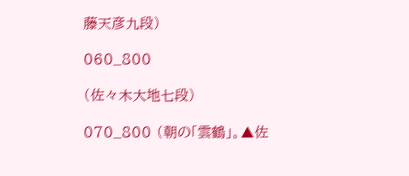藤天彦九段)

060_800

(佐々木大地七段)

070_800 (朝の「雲鶴」。▲佐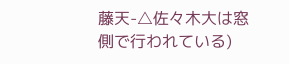藤天-△佐々木大は窓側で行われている)